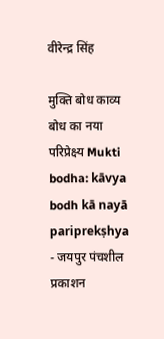वीरेन्द्र सिंह

मुक्ति बोध काव्य बोध का नया परिप्रेक्ष्य Mukti bodha: kāvya bodh kā nayā pariprekṣhya - जयपुर पंचशील प्रकाशन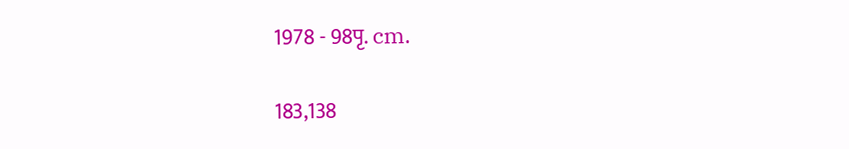1978 - 98पृ. cm.

183,138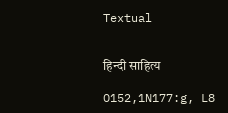Textual


हिन्दी साहित्य

O152,1N177:g, L8